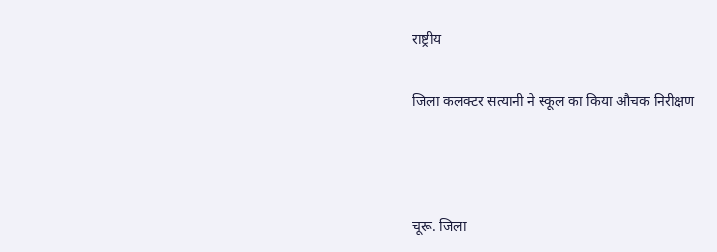राष्ट्रीय

जिला कलक्टर सत्यानी ने स्कूल का किया औचक निरीक्षण



चूरू. जिला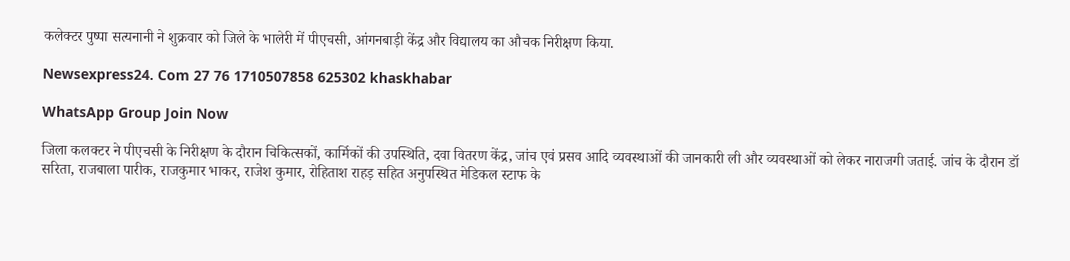कलेक्टर पुष्पा सत्यनानी ने शुक्रवार को जिले के भालेरी में पीएचसी, आंगनबाड़ी केंद्र और विद्यालय का औचक निरीक्षण किया.

Newsexpress24. Com 27 76 1710507858 625302 khaskhabar

WhatsApp Group Join Now

जिला कलक्टर ने पीएचसी के निरीक्षण के दौरान चिकित्सकों, कार्मिकों की उपस्थिति, दवा वितरण केंद्र, जांच एवं प्रसव आदि व्यवस्थाओं की जानकारी ली और व्यवस्थाओं को लेकर नाराजगी जताई. जांच के दौरान डॉ सरिता, राजबाला पारीक, राजकुमार भाकर, राजेश कुमार, रोहिताश राहड़ सहित अनुपस्थित मेडिकल स्टाफ के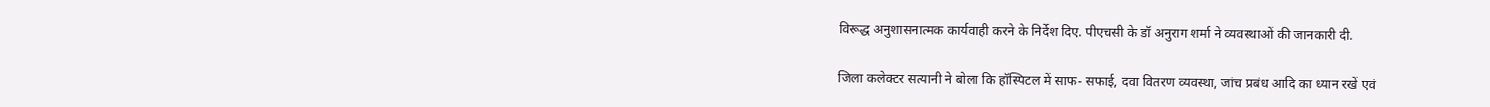विरूद्ध अनुशासनात्मक कार्यवाही करने के निर्देश दिए. पीएचसी के डॉ अनुराग शर्मा ने व्यवस्थाओं की जानकारी दी.

जिला कलेक्टर सत्यानी ने बोला कि हॉस्पिटल में साफ- सफाई, दवा वितरण व्यवस्था, जांच प्रबंध आदि का ध्यान रखें एवं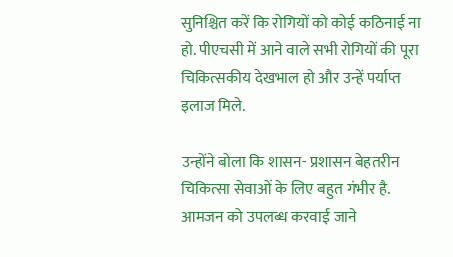सुनिश्चित करें कि रोगियों को कोई कठिनाई ना हो. पीएचसी में आने वाले सभी रोगियों की पूरा चिकित्सकीय देखभाल हो और उन्हें पर्याप्त इलाज मिले.

उन्होंने बोला कि शासन- प्रशासन बेहतरीन चिकित्सा सेवाओं के लिए बहुत गंभीर है. आमजन को उपलब्ध करवाई जाने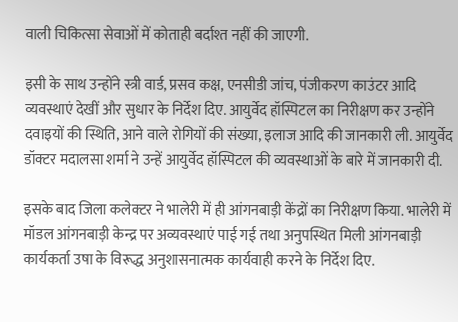वाली चिकित्सा सेवाओं में कोताही बर्दाश्त नहीं की जाएगी.

इसी के साथ उन्होंने स्त्री वार्ड, प्रसव कक्ष, एनसीडी जांच, पंजीकरण काउंटर आदि व्यवस्थाएं देखीं और सुधार के निर्देश दिए. आयुर्वेद हॉस्पिटल का निरीक्षण कर उन्होंने दवाइयों की स्थिति, आने वाले रोगियों की संख्या, इलाज आदि की जानकारी ली. आयुर्वेद डॉक्टर मदालसा शर्मा ने उन्हें आयुर्वेद हॉस्पिटल की व्यवस्थाओं के बारे में जानकारी दी.

इसके बाद जिला कलेक्टर ने भालेरी में ही आंगनबाड़ी केंद्रों का निरीक्षण किया. भालेरी में मॉडल आंगनबाड़ी केन्द्र पर अव्यवस्थाएं पाई गई तथा अनुपस्थित मिली आंगनबाड़ी कार्यकर्ता उषा के विरूद्ध अनुशासनात्मक कार्यवाही करने के निर्देश दिए.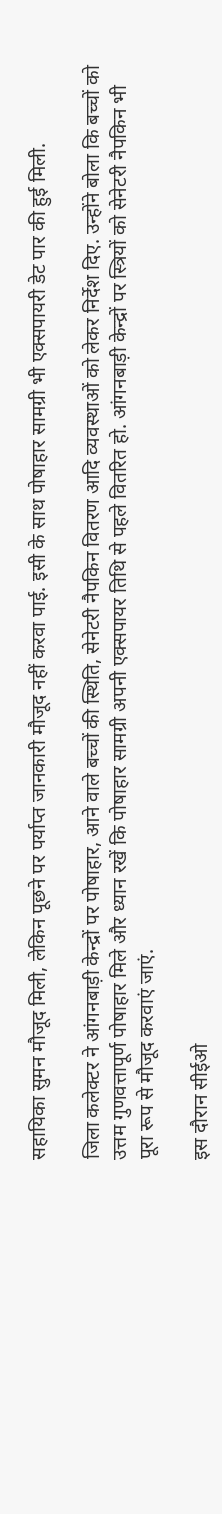सहायिका सुमन मौजूद मिली, लेकिन पूछने पर पर्याप्त जानकारी मौजूद नहीं करवा पाई. इसी के साथ पोषाहार सामग्री भी एक्सपायरी डेट पार की हुई मिली.

जिला कलेक्टर ने आंगनबाड़ी केन्द्रों पर पोषाहार, आने वाले बच्चों की स्थिति, सेनेटरी नैपकिन वितरण आदि व्यवस्थाओं को लेकर निर्देश दिए. उन्होंने बोला कि बच्चों को उत्तम गुणवत्तापूर्ण पोषाहार मिले और ध्यान रखें कि पोषाहार सामग्री अपनी एक्सपायर तिथि से पहले वितरित हो. आंगनबाड़ी केन्द्रों पर स्त्रियों को सेनेटरी नैपकिन भी पूरा रूप से मौजूद करवाएं जाएं.

इस दौरान सीईओ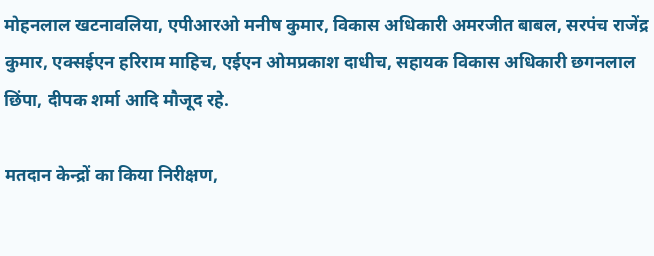मोहनलाल खटनावलिया, एपीआरओ मनीष कुमार, विकास अधिकारी अमरजीत बाबल, सरपंच राजेंद्र कुमार, एक्सईएन हरिराम माहिच, एईएन ओमप्रकाश दाधीच, सहायक विकास अधिकारी छगनलाल छिंपा, दीपक शर्मा आदि मौजूद रहे.

मतदान केन्द्रों का किया निरीक्षण,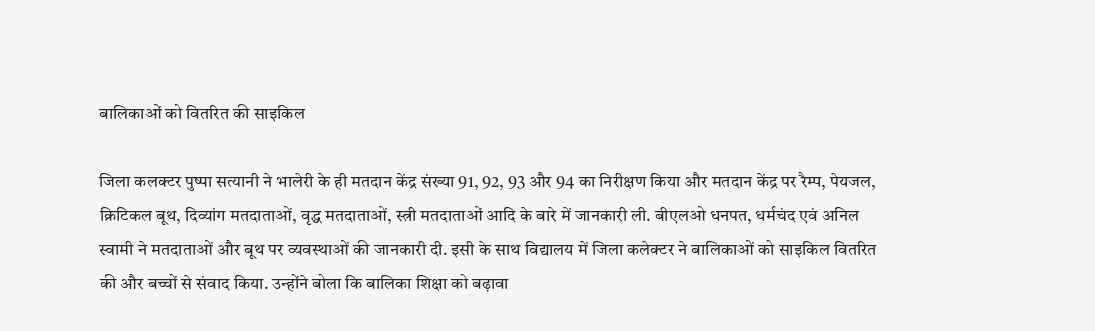बालिकाओं को वितरित की साइकिल

जिला कलक्टर पुष्पा सत्यानी ने भालेरी के ही मतदान केंद्र संख्या 91, 92, 93 और 94 का निरीक्षण किया और मतदान केंद्र पर रैम्प, पेयजल, क्रिटिकल बूथ, दिव्यांग मतदाताओं, वृद्ध मतदाताओं, स्त्री मतदाताओं आदि के बारे में जानकारी ली. बीएलओ धनपत, धर्मचंद एवं अनिल स्वामी ने मतदाताओं और बूथ पर व्यवस्थाओं की जानकारी दी. इसी के साथ विद्यालय में जिला कलेक्टर ने बालिकाओं को साइकिल वितरित की और बच्चों से संवाद किया. उन्होंने बोला कि बालिका शिक्षा को बढ़ावा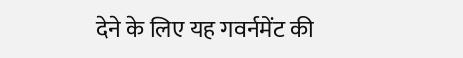देने के लिए यह गवर्नमेंट की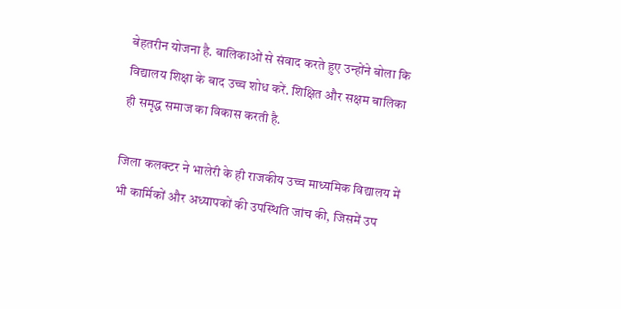बेहतरीन योजना है. बालिकाओं से संवाद करते हुए उन्होंने बोला कि विद्यालय शिक्षा के बाद उच्च शोध करें. शिक्षित और सक्षम बालिका ही समृद्ध समाज का विकास करती है.

जिला कलक्टर ने भालेरी के ही राजकीय उच्च माध्यमिक विद्यालय में भी कार्मिकों और अध्यापकों की उपस्थिति जांच की, जिसमें उप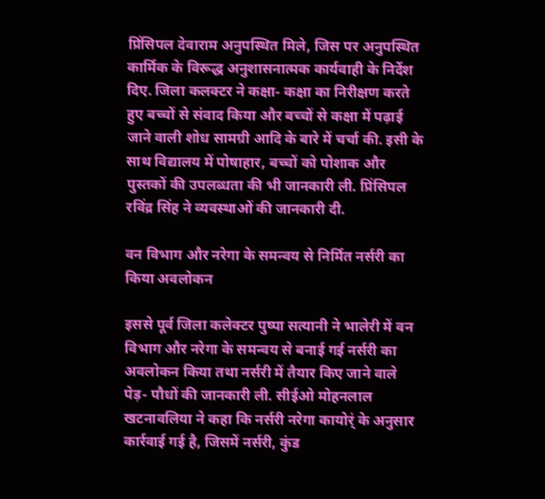प्रिंसिपल देवाराम अनुपस्थित मिले, जिस पर अनुपस्थित कार्मिक के विरूद्ध अनुशासनात्मक कार्यवाही के निर्देश दिए. जिला कलक्टर ने कक्षा- कक्षा का निरीक्षण करते हुए बच्चों से संवाद किया और बच्चों से कक्षा में पढ़ाई जाने वाली शोध सामग्री आदि के बारे में चर्चा की. इसी के साथ विद्यालय में पोषाहार, बच्चों को पोशाक और पुस्तकों की उपलब्धता की भी जानकारी ली. प्रिंसिपल रविंद्र सिंह ने व्यवस्थाओं की जानकारी दी.

वन विभाग और नरेगा के समन्वय से निर्मित नर्सरी का किया अवलोकन

इससे पूर्व जिला कलेक्टर पुष्पा सत्यानी ने भालेरी में वन विभाग और नरेगा के समन्वय से बनाई गई नर्सरी का अवलोकन किया तथा नर्सरी में तैयार किए जाने वाले पेड़- पौधों की जानकारी ली. सीईओ मोहनलाल खटनावलिया ने कहा कि नर्सरी नरेगा कायोर्ं के अनुसार कार्रवाई गई है, जिसमें नर्सरी, कुंड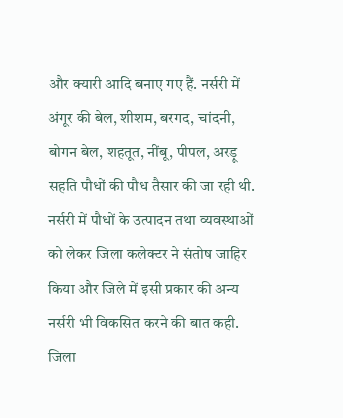और क्यारी आदि बनाए गए हैं. नर्सरी में अंगूर की बेल, शीशम, बरगद, चांदनी, बोगन बेल, शहतूत, नींबू, पीपल, अरड़ू सहति पौधों की पौध तैसार की जा रही थी. नर्सरी में पौधों के उत्पादन तथा व्यवस्थाओं को लेकर जिला कलेक्टर ने संतोष जाहिर किया और जिले में इसी प्रकार की अन्य नर्सरी भी विकसित करने की बात कही. जिला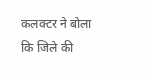कलक्टर ने बोला कि जिले की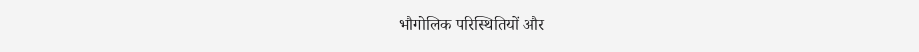भौगोलिक परिस्थितियों और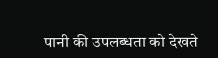पानी की उपलब्धता को देखते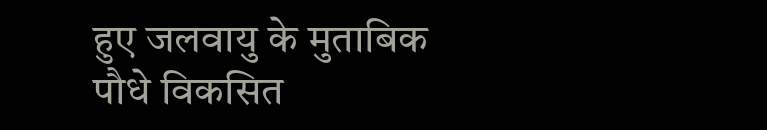हुए जलवायु के मुताबिक पौधे विकसित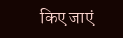किए जाएं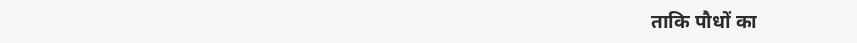ताकि पौधों का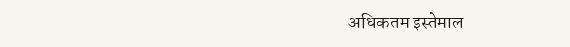अधिकतम इस्तेमाल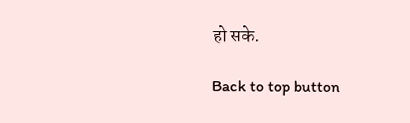हो सके.

Back to top button